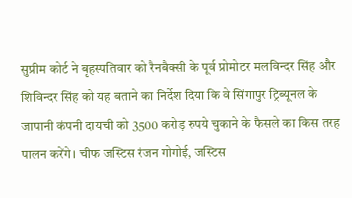सुप्रीम कोर्ट ने बृहस्पतिवार को रैनबैक्सी के पूर्व प्रोमोटर मलविन्दर सिंह और शिविन्दर सिंह को यह बताने का निर्देश दिया कि वे सिंगापुर ट्रिब्यूनल के जापानी कंपनी दायची को 3500 करोड़ रुपये चुकाने के फैसले का किस तरह पालन करेंगे। चीफ जस्टिस रंजन गोगोई, जस्टिस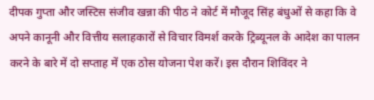दीपक गुप्ता और जस्टिस संजीव खन्ना की पीठ ने कोर्ट में मौजूद सिंह बंधुओं से कहा कि वे अपने कानूनी और वित्तीय सलाहकारों से विचार विमर्श करके ट्रिब्यूनल के आदेश का पालन करने के बारे में दो सप्ताह में एक ठोस योजना पेश करें। इस दौरान शिविंदर ने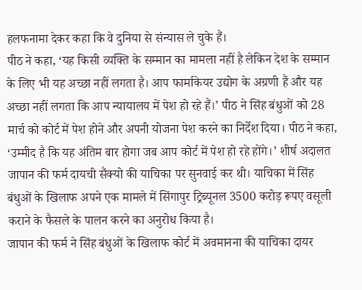हलफनामा देकर कहा कि वे दुनिया से संन्यास ले चुके हैं।
पीठ ने कहा, ‘यह किसी व्यक्ति के सम्मान का मामला नहीं है लेकिन देश के सम्मान के लिए भी यह अच्छा नहीं लगता है। आप फार्माकेयर उद्योग के अग्रणी हैं और यह अच्छा नहीं लगता कि आप न्यायालय में पेश हो रहे हैं।’ पीठ ने सिंह बंधुओं को 28 मार्च को कोर्ट में पेश होने और अपनी योजना पेश करने का निर्देश दिया। पीठ ने कहा, ‘उम्मीद है कि यह अंतिम बार होगा जब आप कोर्ट में पेश हो रहे होंगे।’ शीर्ष अदालत जापान की फर्म दायची सैंक्यो की याचिका पर सुनवाई कर थी। याचिका में सिंह बंधुओं के खिलाफ अपने एक मामले में सिंगापुर ट्रिब्यूनल 3500 करोड़ रूपए वसूली कराने के फैसले के पालन करने का अनुरोध किया है।
जापान की फर्म ने सिंह बंधुओं के खिलाफ कोर्ट में अवमानना की याचिका दायर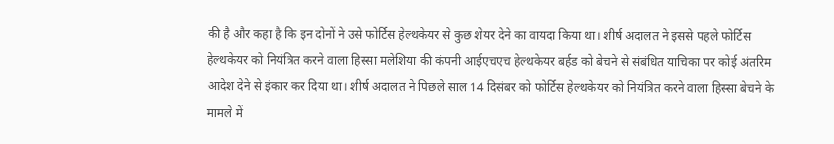की है और कहा है कि इन दोनों ने उसे फोर्टिस हेल्थकेयर से कुछ शेयर देने का वायदा किया था। शीर्ष अदालत ने इससे पहले फोर्टिस हेल्थकेयर को नियंत्रित करने वाला हिस्सा मलेशिया की कंपनी आईएचएच हेल्थकेयर बर्हड को बेचने से संबंधित याचिका पर कोई अंतरिम आदेश देने से इंकार कर दिया था। शीर्ष अदालत ने पिछले साल 14 दिसंबर को फोर्टिस हेल्थकेयर को नियंत्रित करने वाला हिस्सा बेचने के मामले में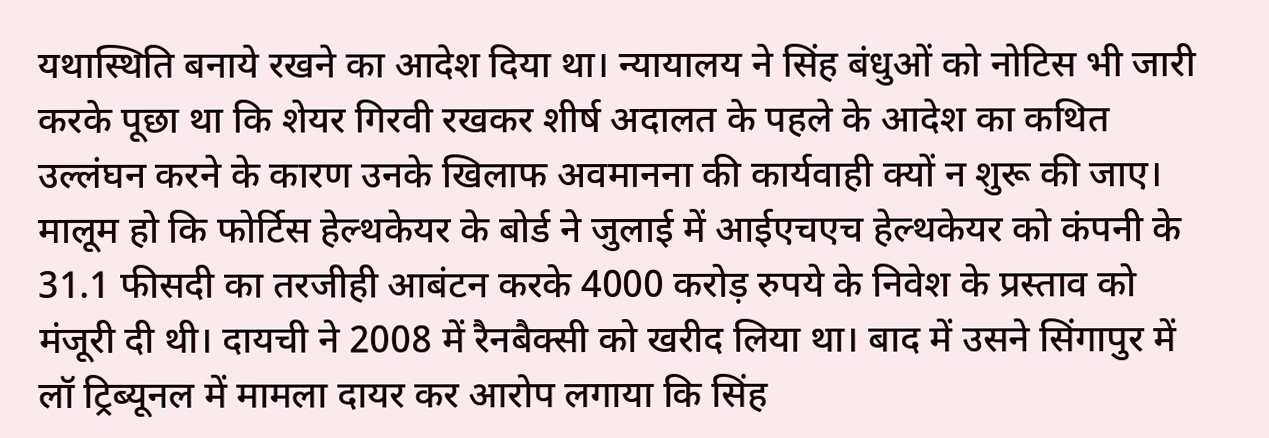यथास्थिति बनाये रखने का आदेश दिया था। न्यायालय ने सिंह बंधुओं को नोटिस भी जारी करके पूछा था कि शेयर गिरवी रखकर शीर्ष अदालत के पहले के आदेश का कथित उल्लंघन करने के कारण उनके खिलाफ अवमानना की कार्यवाही क्यों न शुरू की जाए।
मालूम हो कि फोर्टिस हेल्थकेयर के बोर्ड ने जुलाई में आईएचएच हेल्थकेयर को कंपनी के 31.1 फीसदी का तरजीही आबंटन करके 4000 करोड़ रुपये के निवेश के प्रस्ताव को मंजूरी दी थी। दायची ने 2008 में रैनबैक्सी को खरीद लिया था। बाद में उसने सिंगापुर में लॉ ट्रिब्यूनल में मामला दायर कर आरोप लगाया कि सिंह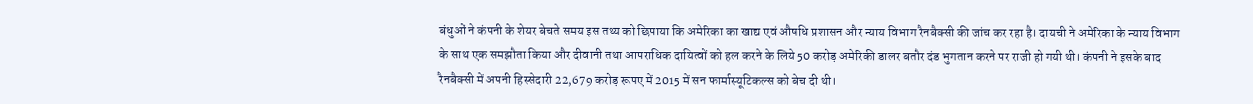बंधुओं ने कंपनी के शेयर बेचते समय इस तथ्य को छिपाया कि अमेरिका का खाद्य एवं औषधि प्रशासन और न्याय विभाग रैनबैक्सी की जांच कर रहा है। दायची ने अमेरिका के न्याय विभाग के साथ एक समझौता किया और दीवानी तथा आपराधिक दायित्वों को हल करने के लिये 50 करोड़ अमेरिकी डालर बतौर दंड भुगतान करने पर राजी हो गयी थी। कंपनी ने इसके बाद रैनबैक्सी में अपनी हिस्सेदारी 22,679 करोड़ रूपए में 2015 में सन फार्मास्यूटिकल्स को बेच दी थी।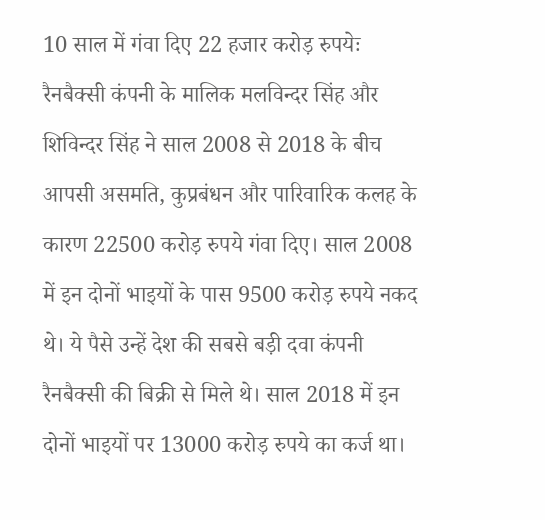10 साल में गंवा दिए 22 हजार करोड़ रुपयेः रैनबैक्सी कंपनी के मालिक मलविन्दर सिंह और शिविन्दर सिंह ने साल 2008 से 2018 के बीच आपसी असमति, कुप्रबंधन और पारिवारिक कलह के कारण 22500 करोड़ रुपये गंवा दिए। साल 2008 में इन दोनों भाइयों के पास 9500 करोड़ रुपये नकद थे। ये पैसे उन्हें देश की सबसे बड़ी दवा कंपनी रैनबैक्सी की बिक्री से मिले थे। साल 2018 में इन दोनों भाइयों पर 13000 करोड़ रुपये का कर्ज था।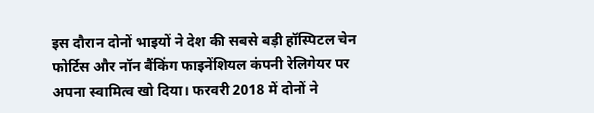इस दौरान दोनों भाइयों ने देश की सबसे बड़ी हॉस्पिटल चेन फोर्टिस और नॉन बैंकिंग फाइनेंशियल कंपनी रेलिगेयर पर अपना स्वामित्व खो दिया। फरवरी 2018 में दोनों ने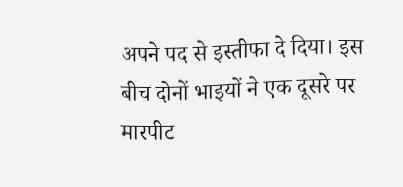अपने पद से इस्तीफा दे दिया। इस बीच दोनों भाइयों ने एक दूसरे पर मारपीट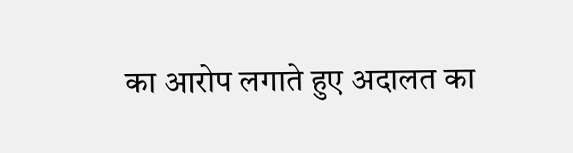का आरोप लगाते हुए अदालत का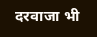दरवाजा भी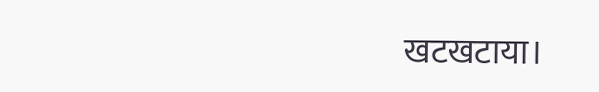खटखटाया।